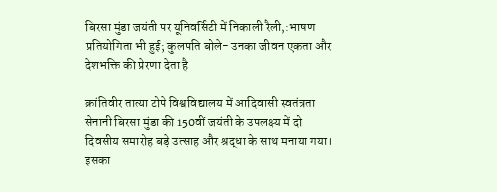बिरसा मुंडा जयंती पर यूनिवर्सिटी में निकाली रैली,:भाषण प्रतियोगिता भी हुई; कुलपति बोले- उनका जीवन एकता और देशभक्ति की प्रेरणा देता है

क्रांतिवीर तात्या टोपे विश्वविद्यालय में आदिवासी स्वतंत्रता सेनानी बिरसा मुंडा की 150वीं जयंती के उपलक्ष्य में दो दिवसीय समारोह बड़े उत्साह और श्रद्धा के साथ मनाया गया। इसका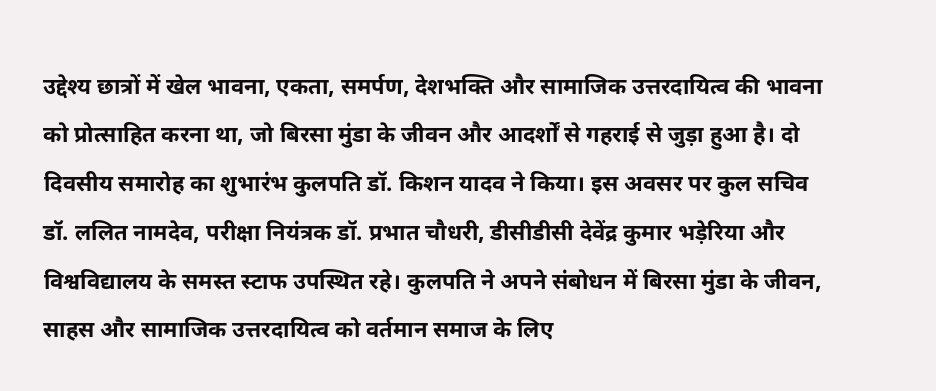उद्देश्य छात्रों में खेल भावना, एकता, समर्पण, देशभक्ति और सामाजिक उत्तरदायित्व की भावना को प्रोत्साहित करना था, जो बिरसा मुंडा के जीवन और आदर्शों से गहराई से जुड़ा हुआ है। दो दिवसीय समारोह का शुभारंभ कुलपति डॉ. किशन यादव ने किया। इस अवसर पर कुल सचिव डॉ. ललित नामदेव, परीक्षा नियंत्रक डॉ. प्रभात चौधरी, डीसीडीसी देवेंद्र कुमार भड़ेरिया और विश्वविद्यालय के समस्त स्टाफ उपस्थित रहे। कुलपति ने अपने संबोधन में बिरसा मुंडा के जीवन, साहस और सामाजिक उत्तरदायित्व को वर्तमान समाज के लिए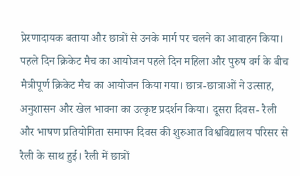प्रेरणादायक बताया और छात्रों से उनके मार्ग पर चलने का आवाहन किया। पहले दिन क्रिकेट मैच का आयोजन पहले दिन महिला और पुरुष वर्ग के बीच मैत्रीपूर्ण क्रिकेट मैच का आयोजन किया गया। छात्र-छात्राओं ने उत्साह, अनुशासन और खेल भावना का उत्कृष्ट प्रदर्शन किया। दूसरा दिवस- रैली और भाषण प्रतियोगिता समापन दिवस की शुरुआत विश्वविद्यालय परिसर से रैली के साथ हुई। रैली में छात्रों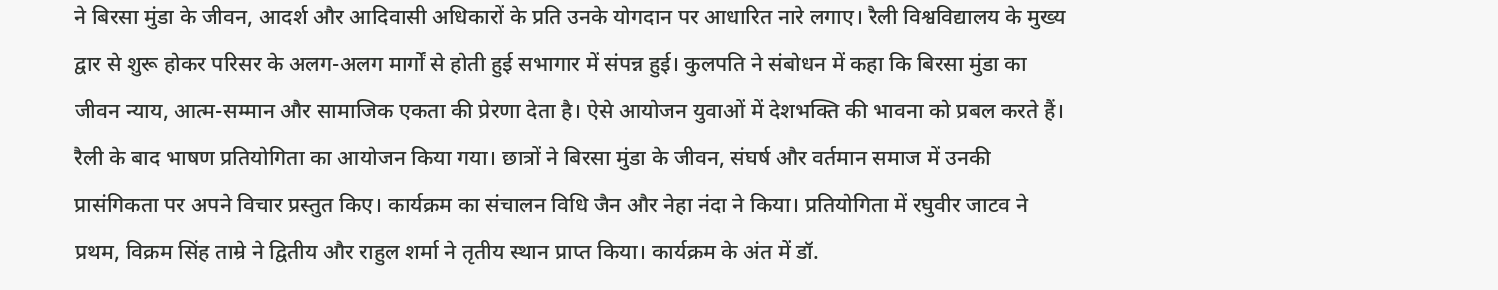ने बिरसा मुंडा के जीवन, आदर्श और आदिवासी अधिकारों के प्रति उनके योगदान पर आधारित नारे लगाए। रैली विश्वविद्यालय के मुख्य द्वार से शुरू होकर परिसर के अलग-अलग मार्गों से होती हुई सभागार में संपन्न हुई। कुलपति ने संबोधन में कहा कि बिरसा मुंडा का जीवन न्याय, आत्म-सम्मान और सामाजिक एकता की प्रेरणा देता है। ऐसे आयोजन युवाओं में देशभक्ति की भावना को प्रबल करते हैं। रैली के बाद भाषण प्रतियोगिता का आयोजन किया गया। छात्रों ने बिरसा मुंडा के जीवन, संघर्ष और वर्तमान समाज में उनकी प्रासंगिकता पर अपने विचार प्रस्तुत किए। कार्यक्रम का संचालन विधि जैन और नेहा नंदा ने किया। प्रतियोगिता में रघुवीर जाटव ने प्रथम, विक्रम सिंह ताम्रे ने द्वितीय और राहुल शर्मा ने तृतीय स्थान प्राप्त किया। कार्यक्रम के अंत में डॉ.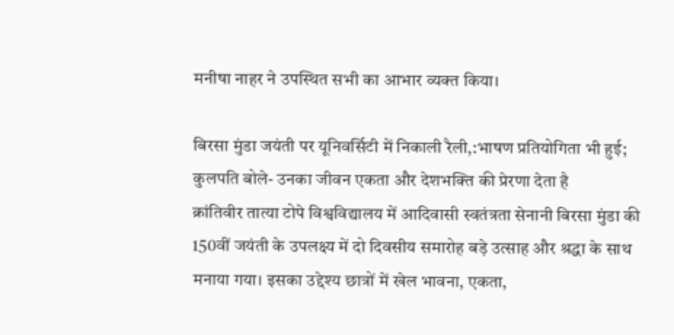मनीषा नाहर ने उपस्थित सभी का आभार व्यक्त किया।

बिरसा मुंडा जयंती पर यूनिवर्सिटी में निकाली रैली,:भाषण प्रतियोगिता भी हुई; कुलपति बोले- उनका जीवन एकता और देशभक्ति की प्रेरणा देता है
क्रांतिवीर तात्या टोपे विश्वविद्यालय में आदिवासी स्वतंत्रता सेनानी बिरसा मुंडा की 150वीं जयंती के उपलक्ष्य में दो दिवसीय समारोह बड़े उत्साह और श्रद्धा के साथ मनाया गया। इसका उद्देश्य छात्रों में खेल भावना, एकता,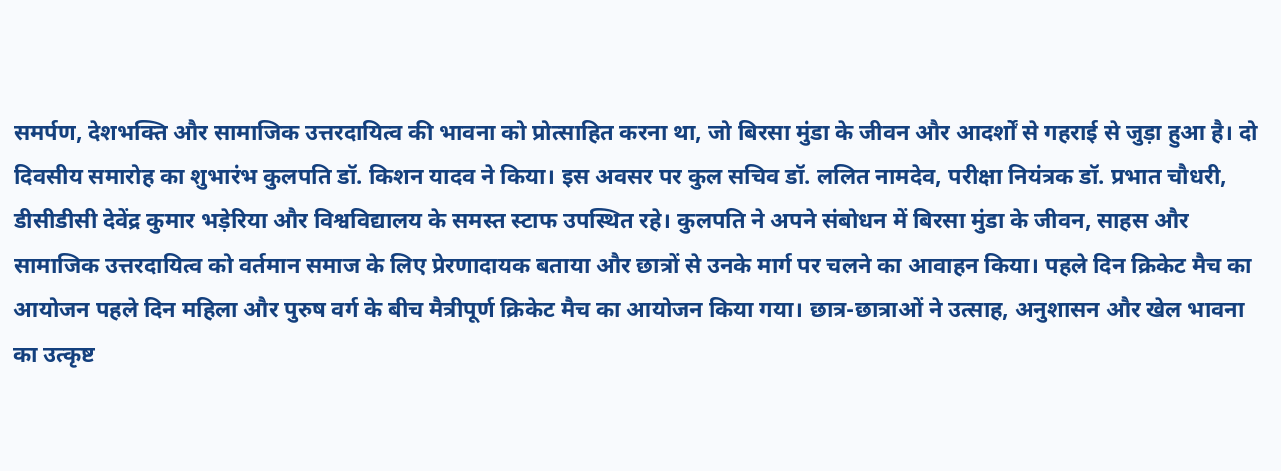समर्पण, देशभक्ति और सामाजिक उत्तरदायित्व की भावना को प्रोत्साहित करना था, जो बिरसा मुंडा के जीवन और आदर्शों से गहराई से जुड़ा हुआ है। दो दिवसीय समारोह का शुभारंभ कुलपति डॉ. किशन यादव ने किया। इस अवसर पर कुल सचिव डॉ. ललित नामदेव, परीक्षा नियंत्रक डॉ. प्रभात चौधरी, डीसीडीसी देवेंद्र कुमार भड़ेरिया और विश्वविद्यालय के समस्त स्टाफ उपस्थित रहे। कुलपति ने अपने संबोधन में बिरसा मुंडा के जीवन, साहस और सामाजिक उत्तरदायित्व को वर्तमान समाज के लिए प्रेरणादायक बताया और छात्रों से उनके मार्ग पर चलने का आवाहन किया। पहले दिन क्रिकेट मैच का आयोजन पहले दिन महिला और पुरुष वर्ग के बीच मैत्रीपूर्ण क्रिकेट मैच का आयोजन किया गया। छात्र-छात्राओं ने उत्साह, अनुशासन और खेल भावना का उत्कृष्ट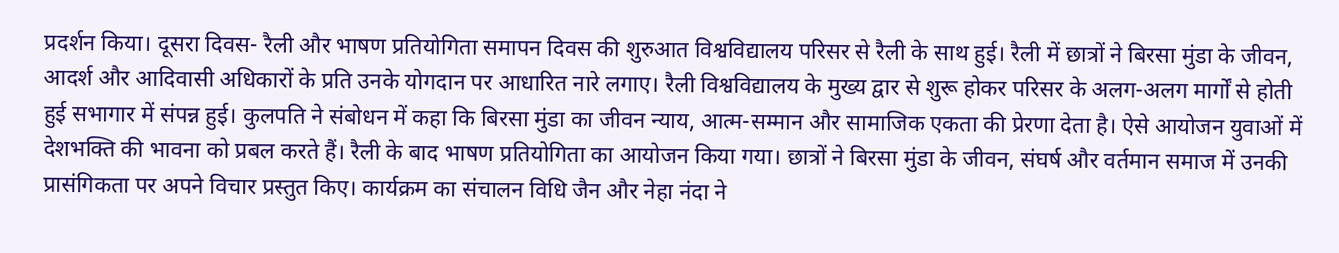प्रदर्शन किया। दूसरा दिवस- रैली और भाषण प्रतियोगिता समापन दिवस की शुरुआत विश्वविद्यालय परिसर से रैली के साथ हुई। रैली में छात्रों ने बिरसा मुंडा के जीवन, आदर्श और आदिवासी अधिकारों के प्रति उनके योगदान पर आधारित नारे लगाए। रैली विश्वविद्यालय के मुख्य द्वार से शुरू होकर परिसर के अलग-अलग मार्गों से होती हुई सभागार में संपन्न हुई। कुलपति ने संबोधन में कहा कि बिरसा मुंडा का जीवन न्याय, आत्म-सम्मान और सामाजिक एकता की प्रेरणा देता है। ऐसे आयोजन युवाओं में देशभक्ति की भावना को प्रबल करते हैं। रैली के बाद भाषण प्रतियोगिता का आयोजन किया गया। छात्रों ने बिरसा मुंडा के जीवन, संघर्ष और वर्तमान समाज में उनकी प्रासंगिकता पर अपने विचार प्रस्तुत किए। कार्यक्रम का संचालन विधि जैन और नेहा नंदा ने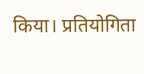किया। प्रतियोगिता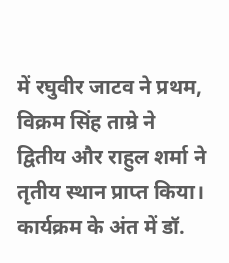में रघुवीर जाटव ने प्रथम, विक्रम सिंह ताम्रे ने द्वितीय और राहुल शर्मा ने तृतीय स्थान प्राप्त किया। कार्यक्रम के अंत में डॉ.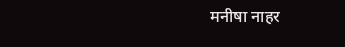मनीषा नाहर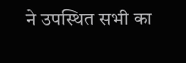ने उपस्थित सभी का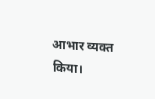आभार व्यक्त किया।